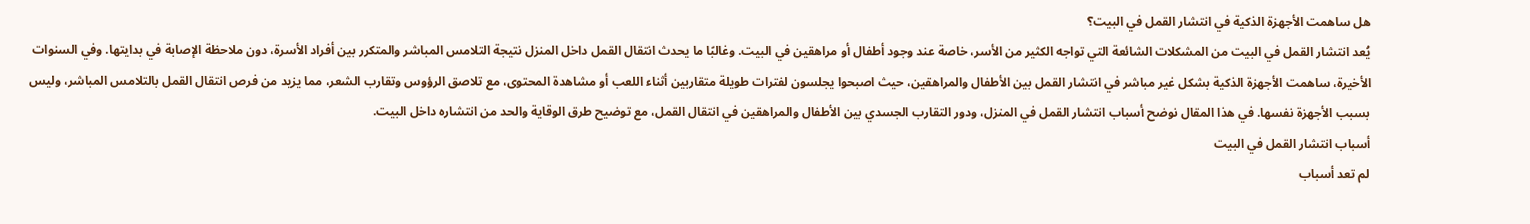هل ساهمت الأجهزة الذكية في انتشار القمل في البيت؟
يُعد انتشار القمل في البيت من المشكلات الشائعة التي تواجه الكثير من الأسر، خاصة عند وجود أطفال أو مراهقين في البيت. وغالبًا ما يحدث انتقال القمل داخل المنزل نتيجة التلامس المباشر والمتكرر بين أفراد الأسرة، دون ملاحظة الإصابة في بدايتها. وفي السنوات الأخيرة، ساهمت الأجهزة الذكية بشكل غير مباشر في انتشار القمل بين الأطفال والمراهقين، حيث اصبحوا يجلسون لفترات طويلة متقاربين أثناء اللعب أو مشاهدة المحتوى، مع تلاصق الرؤوس وتقارب الشعر، مما يزيد من فرص انتقال القمل بالتلامس المباشر، وليس بسبب الأجهزة نفسها. في هذا المقال نوضح أسباب انتشار القمل في المنزل، ودور التقارب الجسدي بين الأطفال والمراهقين في انتقال القمل، مع توضيح طرق الوقاية والحد من انتشاره داخل البيت.
أسباب انتشار القمل في البيت
لم تعد أسباب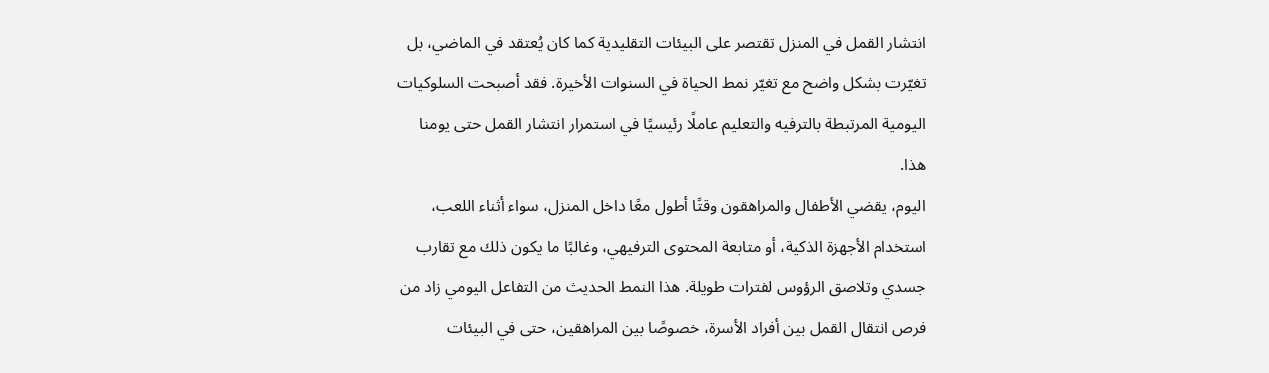انتشار القمل في المنزل تقتصر على البيئات التقليدية كما كان يُعتقد في الماضي، بل تغيّرت بشكل واضح مع تغيّر نمط الحياة في السنوات الأخيرة. فقد أصبحت السلوكيات اليومية المرتبطة بالترفيه والتعليم عاملًا رئيسيًا في استمرار انتشار القمل حتى يومنا هذا.
اليوم، يقضي الأطفال والمراهقون وقتًا أطول معًا داخل المنزل، سواء أثناء اللعب، استخدام الأجهزة الذكية، أو متابعة المحتوى الترفيهي، وغالبًا ما يكون ذلك مع تقارب جسدي وتلاصق الرؤوس لفترات طويلة. هذا النمط الحديث من التفاعل اليومي زاد من فرص انتقال القمل بين أفراد الأسرة، خصوصًا بين المراهقين، حتى في البيئات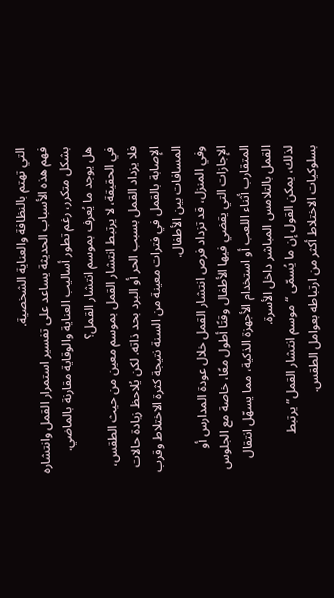التي تهتم بالنظافة والعناية الشخصية.
فهم هذه الأسباب الحديثة يساعد على تفسير استمرار القمل وانتشاره بشكل متكرر، رغم تطور أساليب العناية والوقاية مقارنة بالماضي.
هل يوجد ما يُعرف بموسم انتشار القمل؟
في الحقيقة، لا يرتبط انتشار القمل بموسم معين من حيث الطقس، فلا يزداد القمل بسبب الحر أو البرد بحد ذاته. لكن يُلاحظ زيادة حالات الإصابة بالقمل في فترات معينة من السنة نتيجة كثرة الاختلاط وقرب المسافات بين الأطفال.
وفي المنزل، قد تزداد فرص انتشار القمل خلال عودة المدارس أو الإجازات التي يقضي فيها الأطفال وقتًا أطول معًا، خاصة مع الجلوس المتقارب أثناء اللعب أو استخدام الأجهزة الذكية، مما يسهّل انتقال القمل بالتلامس المباشر داخل الأسرة.
لذلك، يمكن القول إن ما يُسمّى “موسم انتشار القمل” يرتبط بسلوكيات الاختلاط أكثر من ارتباطه بعوامل الطقس.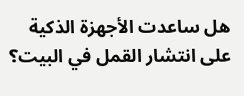هل ساعدت الأجهزة الذكية على انتشار القمل في البيت؟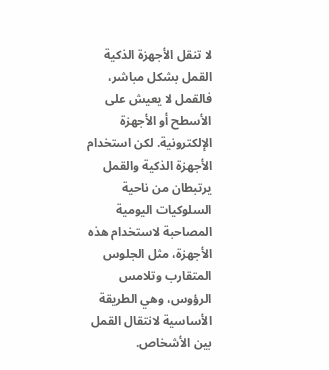لا تنقل الأجهزة الذكية القمل بشكل مباشر، فالقمل لا يعيش على الأسطح أو الأجهزة الإلكترونية. لكن استخدام الأجهزة الذكية والقمل يرتبطان من ناحية السلوكيات اليومية المصاحبة لاستخدام هذه الأجهزة، مثل الجلوس المتقارب وتلامس الرؤوس، وهي الطريقة الأساسية لانتقال القمل بين الأشخاص.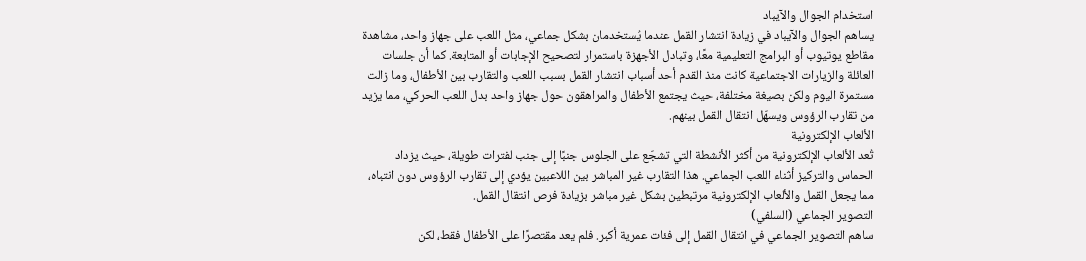استخدام الجوال والآيباد
يساهم الجوال والآيباد في زيادة انتشار القمل عندما يُستخدمان بشكل جماعي، مثل اللعب على جهاز واحد، مشاهدة مقاطع يوتيوب أو البرامج التعليمية معًا، وتبادل الأجهزة باستمرار لتصحيح الإجابات أو المتابعة. كما أن جلسات العائلة والزيارات الاجتماعية كانت منذ القدم أحد أسباب انتشار القمل بسبب اللعب والتقارب بين الأطفال، وما زالت مستمرة اليوم ولكن بصيغة مختلفة، حيث يجتمع الأطفال والمراهقون حول جهاز واحد بدل اللعب الحركي، مما يزيد من تقارب الرؤوس ويسهّل انتقال القمل بينهم.
الألعاب الإلكترونية
تُعد الألعاب الإلكترونية من أكثر الأنشطة التي تشجّع على الجلوس جنبًا إلى جنب لفترات طويلة، حيث يزداد الحماس والتركيز أثناء اللعب الجماعي. هذا التقارب غير المباشر بين اللاعبين يؤدي إلى تقارب الرؤوس دون انتباه، مما يجعل القمل والألعاب الإلكترونية مرتبطين بشكل غير مباشر بزيادة فرص انتقال القمل.
التصوير الجماعي (السلفي)
ساهم التصوير الجماعي في انتقال القمل إلى فئات عمرية أكبر. فلم يعد مقتصرًا على الأطفال فقط، لكن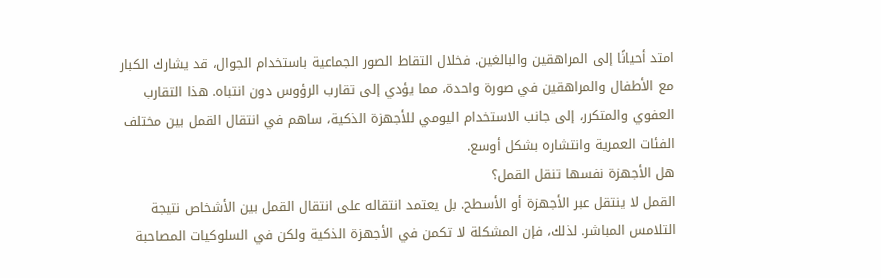امتد أحيانًا إلى المراهقين والبالغين. فخلال التقاط الصور الجماعية باستخدام الجوال، قد يشارك الكبار مع الأطفال والمراهقين في صورة واحدة، مما يؤدي إلى تقارب الرؤوس دون انتباه. هذا التقارب العفوي والمتكرر، إلى جانب الاستخدام اليومي للأجهزة الذكية، ساهم في انتقال القمل بين مختلف الفئات العمرية وانتشاره بشكل أوسع.
هل الأجهزة نفسها تنقل القمل؟
القمل لا ينتقل عبر الأجهزة أو الأسطح. بل يعتمد انتقاله على انتقال القمل بين الأشخاص نتيجة التلامس المباشر. لذلك، فإن المشكلة لا تكمن في الأجهزة الذكية ولكن في السلوكيات المصاحبة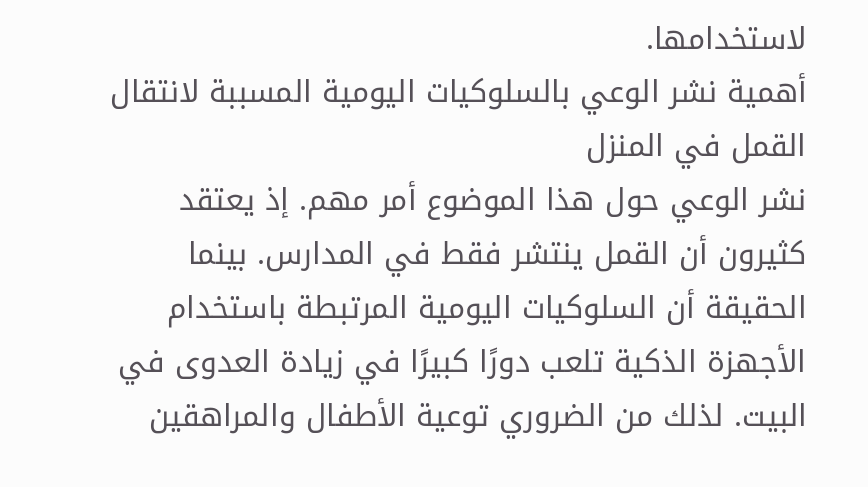لاستخدامها.
أهمية نشر الوعي بالسلوكيات اليومية المسببة لانتقال القمل في المنزل
نشر الوعي حول هذا الموضوع أمر مهم. إذ يعتقد كثيرون أن القمل ينتشر فقط في المدارس. بينما الحقيقة أن السلوكيات اليومية المرتبطة باستخدام الأجهزة الذكية تلعب دورًا كبيرًا في زيادة العدوى في البيت. لذلك من الضروري توعية الأطفال والمراهقين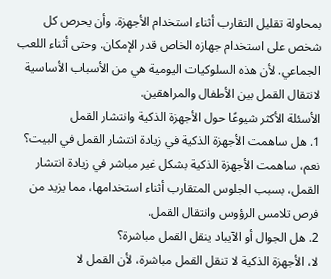بمحاولة تقليل التقارب أثناء استخدام الأجهزة. وأن يحرص كل شخص على استخدام جهازه الخاص قدر الإمكان. وحتى أثناء اللعب الجماعي. لأن هذه السلوكيات اليومية هي من الأسباب الأساسية لانتقال القمل بين الأطفال والمراهقين.
الأسئلة الأكثر شيوعًا حول الأجهزة الذكية وانتشار القمل
1. هل ساهمت الأجهزة الذكية في زيادة انتشار القمل في البيت؟
نعم، ساهمت الأجهزة الذكية بشكل غير مباشر في زيادة انتشار القمل، بسبب الجلوس المتقارب أثناء استخدامها، مما يزيد من فرص تلامس الرؤوس وانتقال القمل.
2. هل الجوال أو الآيباد ينقل القمل مباشرة؟
لا، الأجهزة الذكية لا تنقل القمل مباشرة، لأن القمل لا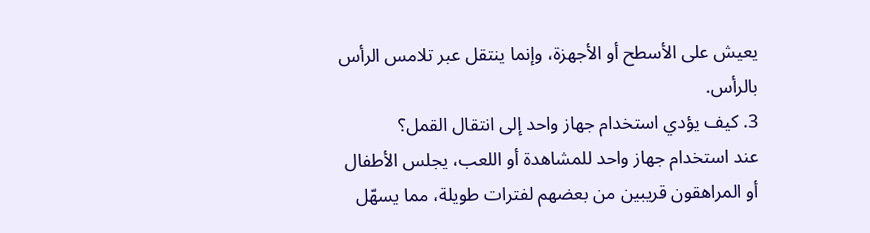يعيش على الأسطح أو الأجهزة، وإنما ينتقل عبر تلامس الرأس بالرأس.
3. كيف يؤدي استخدام جهاز واحد إلى انتقال القمل؟
عند استخدام جهاز واحد للمشاهدة أو اللعب، يجلس الأطفال أو المراهقون قريبين من بعضهم لفترات طويلة، مما يسهّل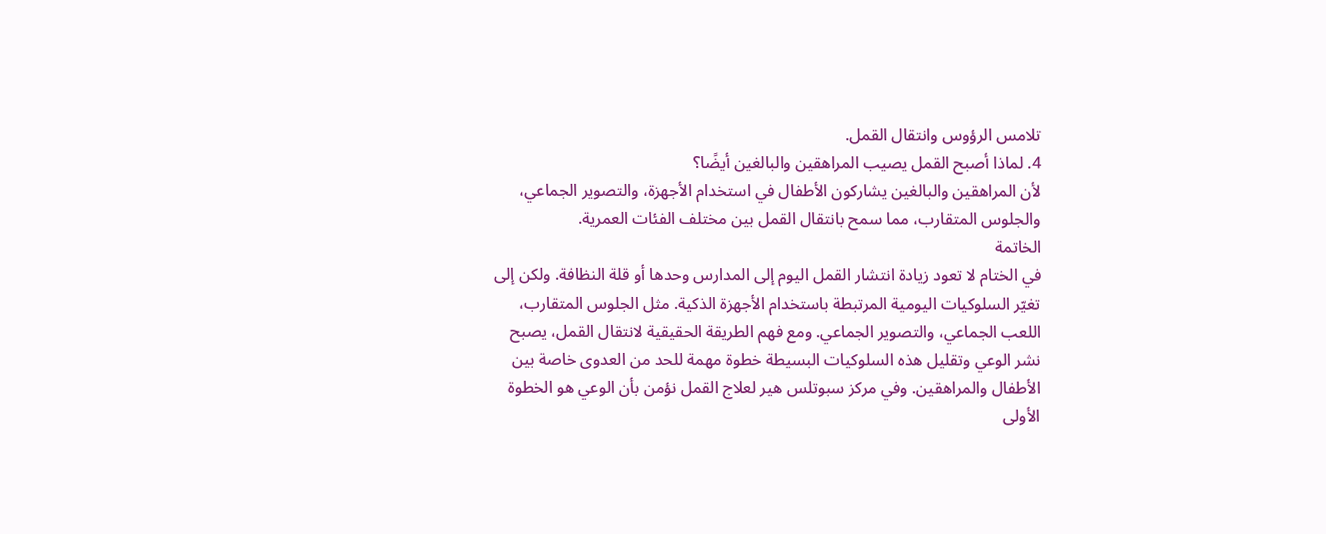تلامس الرؤوس وانتقال القمل.
4. لماذا أصبح القمل يصيب المراهقين والبالغين أيضًا؟
لأن المراهقين والبالغين يشاركون الأطفال في استخدام الأجهزة، والتصوير الجماعي، والجلوس المتقارب، مما سمح بانتقال القمل بين مختلف الفئات العمرية.
الخاتمة
في الختام لا تعود زيادة انتشار القمل اليوم إلى المدارس وحدها أو قلة النظافة. ولكن إلى تغيّر السلوكيات اليومية المرتبطة باستخدام الأجهزة الذكية. مثل الجلوس المتقارب، اللعب الجماعي، والتصوير الجماعي. ومع فهم الطريقة الحقيقية لانتقال القمل، يصبح نشر الوعي وتقليل هذه السلوكيات البسيطة خطوة مهمة للحد من العدوى خاصة بين الأطفال والمراهقين. وفي مركز سبوتلس هير لعلاج القمل نؤمن بأن الوعي هو الخطوة الأولى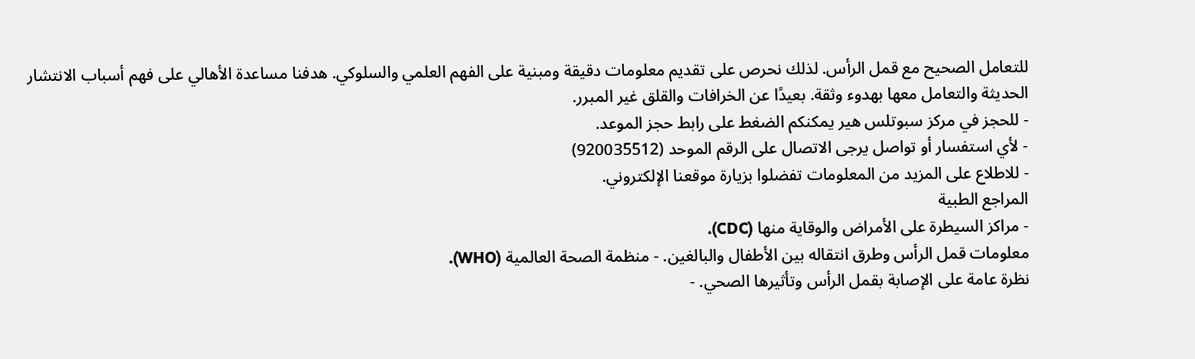للتعامل الصحيح مع قمل الرأس. لذلك نحرص على تقديم معلومات دقيقة ومبنية على الفهم العلمي والسلوكي. هدفنا مساعدة الأهالي على فهم أسباب الانتشار الحديثة والتعامل معها بهدوء وثقة. بعيدًا عن الخرافات والقلق غير المبرر.
- للحجز في مركز سبوتلس هير يمكنكم الضغط على رابط حجز الموعد.
- لأي استفسار أو تواصل يرجى الاتصال على الرقم الموحد (920035512)
- للاطلاع على المزيد من المعلومات تفضلوا بزيارة موقعنا الإلكتروني.
المراجع الطبية
- مراكز السيطرة على الأمراض والوقاية منها (CDC).
معلومات قمل الرأس وطرق انتقاله بين الأطفال والبالغين. - منظمة الصحة العالمية (WHO).
نظرة عامة على الإصابة بقمل الرأس وتأثيرها الصحي. -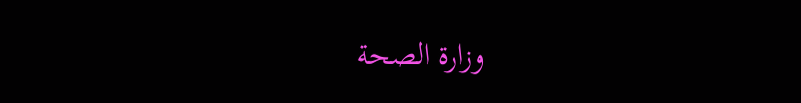وزارة الصحة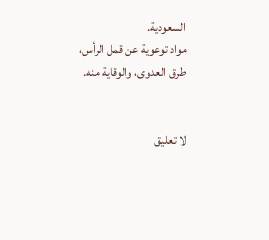السعودية.
مواد توعوية عن قمل الرأس، طرق العدوى، والوقاية منه.


لا تعليق